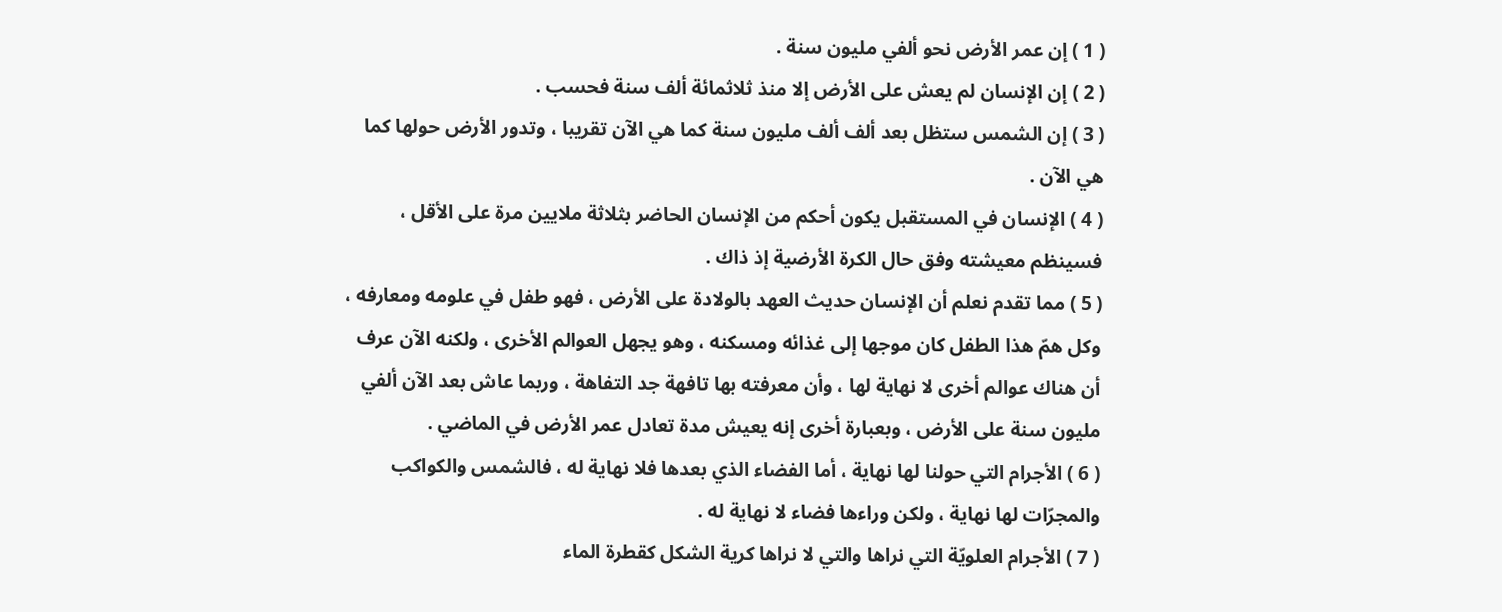( 1 ) إن عمر الأرض نحو ألفي مليون سنة .
( 2 ) إن الإنسان لم يعش على الأرض إلا منذ ثلاثمائة ألف سنة فحسب .
( 3 ) إن الشمس ستظل بعد ألف ألف مليون سنة كما هي الآن تقريبا ، وتدور الأرض حولها كما هي الآن .
( 4 ) الإنسان في المستقبل يكون أحكم من الإنسان الحاضر بثلاثة ملايين مرة على الأقل ، فسينظم معيشته وفق حال الكرة الأرضية إذ ذاك .
( 5 ) مما تقدم نعلم أن الإنسان حديث العهد بالولادة على الأرض ، فهو طفل في علومه ومعارفه ، وكل همّ هذا الطفل كان موجها إلى غذائه ومسكنه ، وهو يجهل العوالم الأخرى ، ولكنه الآن عرف أن هناك عوالم أخرى لا نهاية لها ، وأن معرفته بها تافهة جد التفاهة ، وربما عاش بعد الآن ألفي مليون سنة على الأرض ، وبعبارة أخرى إنه يعيش مدة تعادل عمر الأرض في الماضي .
( 6 ) الأجرام التي حولنا لها نهاية ، أما الفضاء الذي بعدها فلا نهاية له ، فالشمس والكواكب والمجرّات لها نهاية ، ولكن وراءها فضاء لا نهاية له .
( 7 ) الأجرام العلويّة التي نراها والتي لا نراها كرية الشكل كقطرة الماء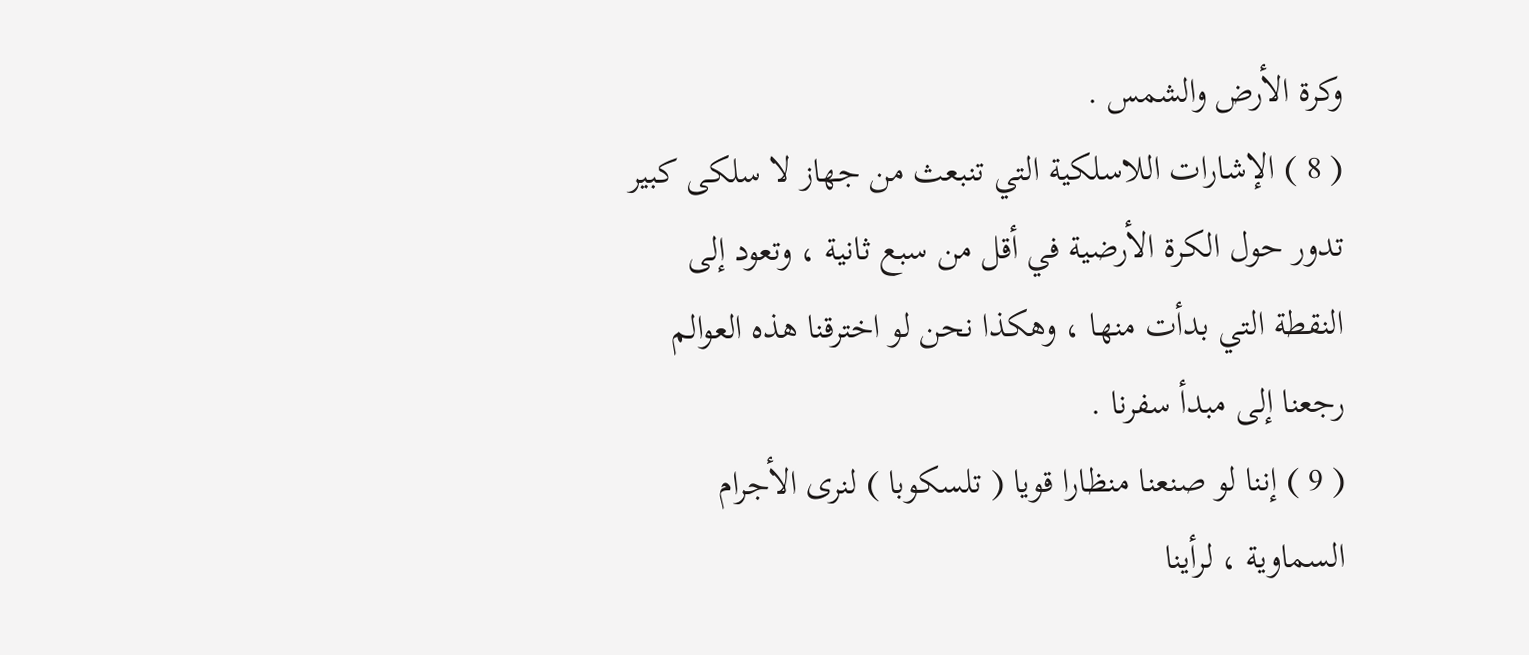وكرة الأرض والشمس .
( 8 ) الإشارات اللاسلكية التي تنبعث من جهاز لا سلكى كبير تدور حول الكرة الأرضية في أقل من سبع ثانية ، وتعود إلى النقطة التي بدأت منها ، وهكذا نحن لو اخترقنا هذه العوالم رجعنا إلى مبدأ سفرنا .
( 9 ) إننا لو صنعنا منظارا قويا ( تلسكوبا ) لنرى الأجرام السماوية ، لرأينا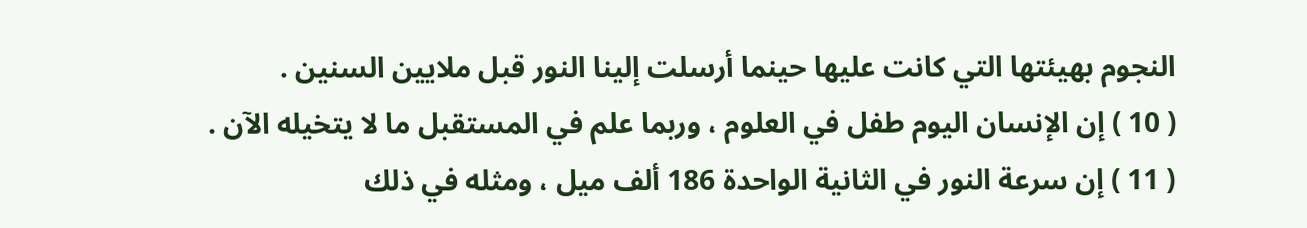النجوم بهيئتها التي كانت عليها حينما أرسلت إلينا النور قبل ملايين السنين .
( 10 ) إن الإنسان اليوم طفل في العلوم ، وربما علم في المستقبل ما لا يتخيله الآن .
( 11 ) إن سرعة النور في الثانية الواحدة 186 ألف ميل ، ومثله في ذلك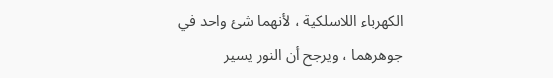الكهرباء اللاسلكية ، لأنهما شئ واحد في جوهرهما ، ويرجح أن النور يسير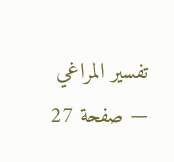تفسير المراغي — صفحة 27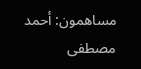مساهمون: أحمد مصطفى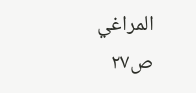المراغي
ص٢٧